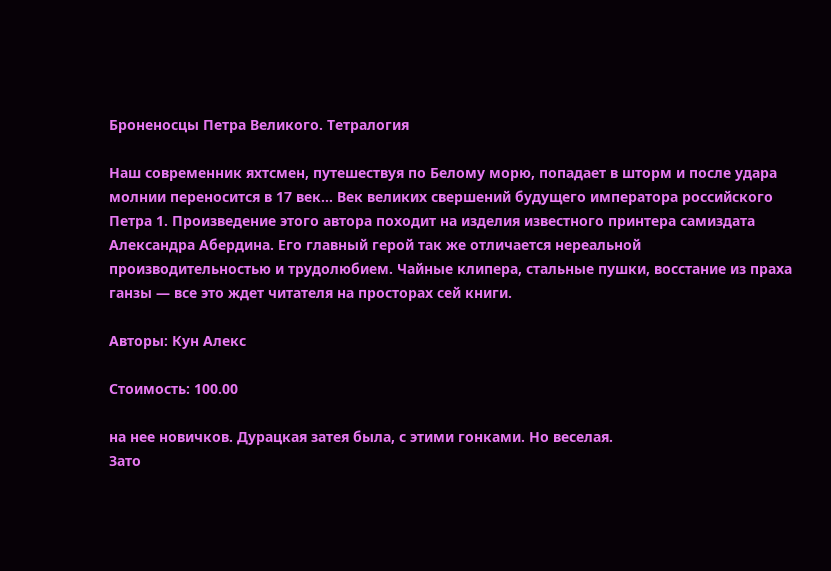Броненосцы Петра Великого. Тетралогия

Наш современник яхтсмен, путешествуя по Белому морю, попадает в шторм и после удара молнии переносится в 17 век… Век великих свершений будущего императора российского Петра 1. Произведение этого автора походит на изделия известного принтера самиздата Александра Абердина. Его главный герой так же отличается нереальной производительностью и трудолюбием. Чайные клипера, стальные пушки, восстание из праха ганзы — все это ждет читателя на просторах сей книги.

Авторы: Кун Алекс

Стоимость: 100.00

на нее новичков. Дурацкая затея была, с этими гонками. Но веселая.
Зато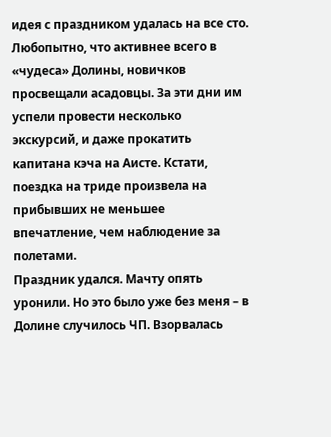идея с праздником удалась на все сто. Любопытно, что активнее всего в «чудеса» Долины, новичков просвещали асадовцы. За эти дни им успели провести несколько экскурсий, и даже прокатить капитана кэча на Аисте. Кстати, поездка на триде произвела на прибывших не меньшее впечатление, чем наблюдение за полетами.
Праздник удался. Мачту опять уронили. Но это было уже без меня – в Долине случилось ЧП. Взорвалась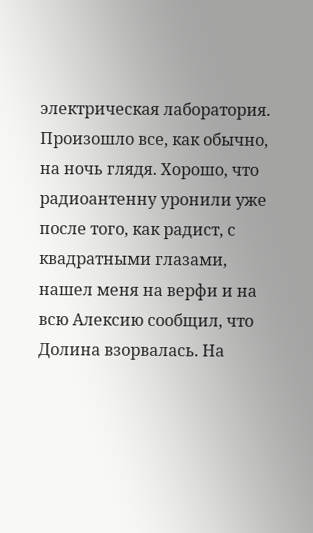электрическая лаборатория. Произошло все, как обычно, на ночь глядя. Хорошо, что радиоантенну уронили уже после того, как радист, с квадратными глазами, нашел меня на верфи и на всю Алексию сообщил, что Долина взорвалась. На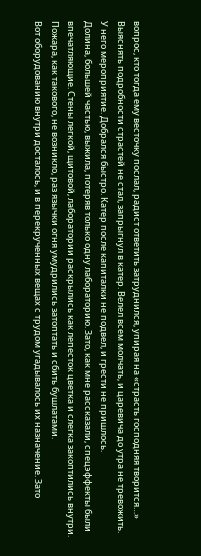вопрос, кто тогда ему весточку послал, радист ответить затруднился, упирая на «страсть господняя творится…»
Выяснять подробности страстей не стал, запрыгнул в катер. Велел всем молчать, и царевича до утра не тревожить. У него мероприятие. Добрался быстро. Катер после капиталки не подвел, и грести не пришлось.
Долина, большей частью, выжила, потеряв только одну лабораторию. Зато, как мне рассказали, спецэффекты были впечатляющие. Стены легкой, щитовой, лаборатории раскрылись как лепесток цветка и слегка закоптились внутри. Пожара, как такового, не возникло, раз язычки огня умудрились затоптать и сбить бушлатами.
Вот оборудованию внутри досталось, и в перекрученных вещах с трудом угадывалось их назначение. Зато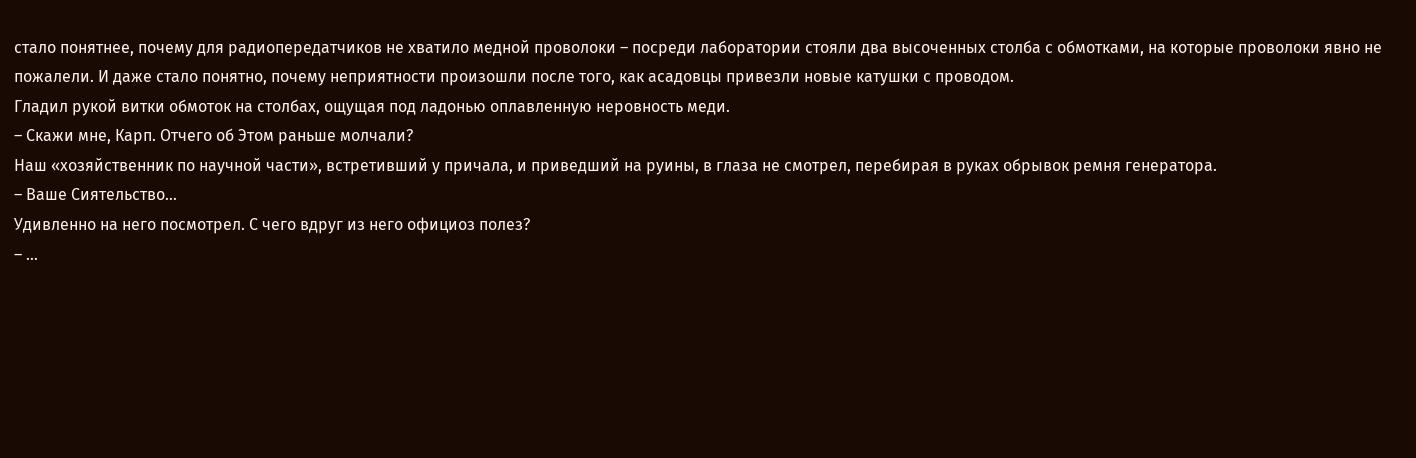стало понятнее, почему для радиопередатчиков не хватило медной проволоки – посреди лаборатории стояли два высоченных столба с обмотками, на которые проволоки явно не пожалели. И даже стало понятно, почему неприятности произошли после того, как асадовцы привезли новые катушки с проводом.
Гладил рукой витки обмоток на столбах, ощущая под ладонью оплавленную неровность меди.
– Скажи мне, Карп. Отчего об Этом раньше молчали?
Наш «хозяйственник по научной части», встретивший у причала, и приведший на руины, в глаза не смотрел, перебирая в руках обрывок ремня генератора.
– Ваше Сиятельство…
Удивленно на него посмотрел. С чего вдруг из него официоз полез?
– …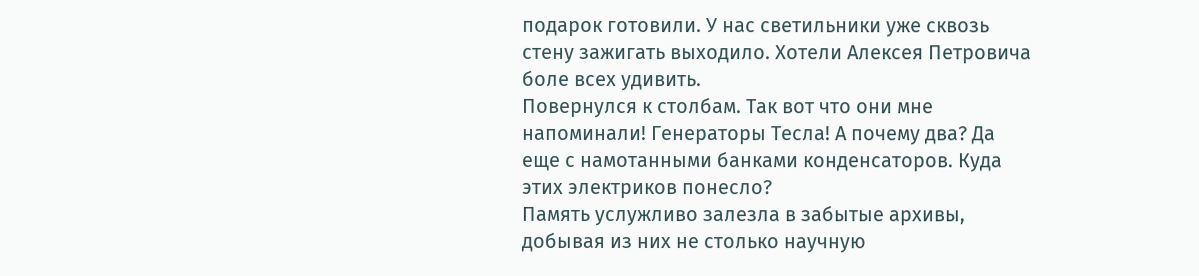подарок готовили. У нас светильники уже сквозь стену зажигать выходило. Хотели Алексея Петровича боле всех удивить.
Повернулся к столбам. Так вот что они мне напоминали! Генераторы Тесла! А почему два? Да еще с намотанными банками конденсаторов. Куда этих электриков понесло?
Память услужливо залезла в забытые архивы, добывая из них не столько научную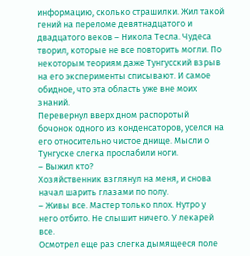информацию, сколько страшилки. Жил такой гений на переломе девятнадцатого и двадцатого веков – Никола Тесла. Чудеса творил, которые не все повторить могли. По некоторым теориям даже Тунгусский взрыв на его эксперименты списывают. И самое обидное, что эта область уже вне моих знаний.
Перевернул вверх дном распоротый бочонок одного из конденсаторов, уселся на его относительно чистое днище. Мысли о Тунгуске слегка прослабили ноги.
– Выжил кто?
Хозяйственник взглянул на меня, и снова начал шарить глазами по полу.
– Живы все. Мастер только плох. Нутро у него отбито. Не слышит ничего. У лекарей все.
Осмотрел еще раз слегка дымящееся поле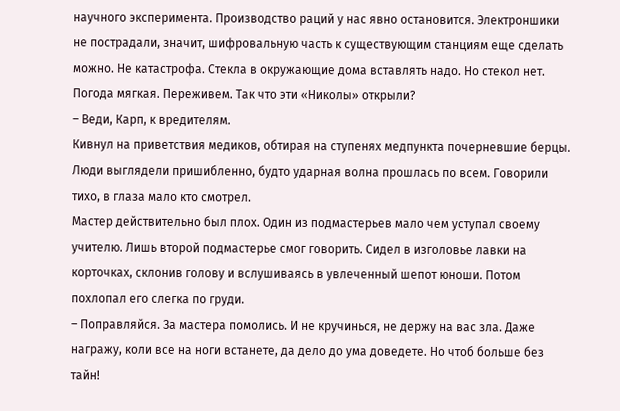научного эксперимента. Производство раций у нас явно остановится. Электроншики не пострадали, значит, шифровальную часть к существующим станциям еще сделать можно. Не катастрофа. Стекла в окружающие дома вставлять надо. Но стекол нет. Погода мягкая. Переживем. Так что эти «Николы» открыли?
– Веди, Карп, к вредителям.
Кивнул на приветствия медиков, обтирая на ступенях медпункта почерневшие берцы. Люди выглядели пришибленно, будто ударная волна прошлась по всем. Говорили тихо, в глаза мало кто смотрел.
Мастер действительно был плох. Один из подмастерьев мало чем уступал своему учителю. Лишь второй подмастерье смог говорить. Сидел в изголовье лавки на корточках, склонив голову и вслушиваясь в увлеченный шепот юноши. Потом похлопал его слегка по груди.
– Поправляйся. За мастера помолись. И не кручинься, не держу на вас зла. Даже награжу, коли все на ноги встанете, да дело до ума доведете. Но чтоб больше без тайн!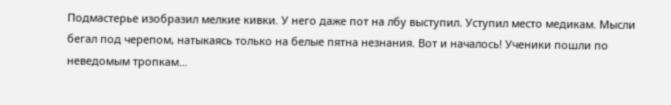Подмастерье изобразил мелкие кивки. У него даже пот на лбу выступил. Уступил место медикам. Мысли бегал под черепом, натыкаясь только на белые пятна незнания. Вот и началось! Ученики пошли по неведомым тропкам…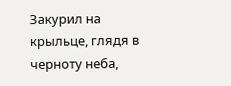Закурил на крыльце, глядя в черноту неба,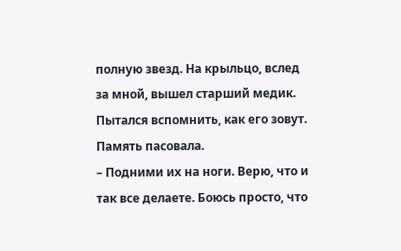полную звезд. На крыльцо, вслед за мной, вышел старший медик. Пытался вспомнить, как его зовут. Память пасовала.
– Подними их на ноги. Верю, что и так все делаете. Боюсь просто, что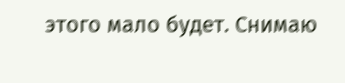этого мало будет. Снимаю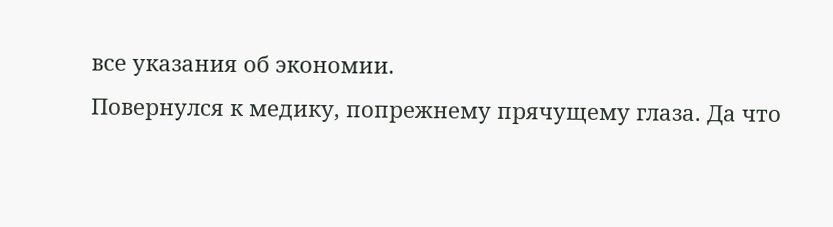все указания об экономии.
Повернулся к медику, попрежнему прячущему глаза. Да что